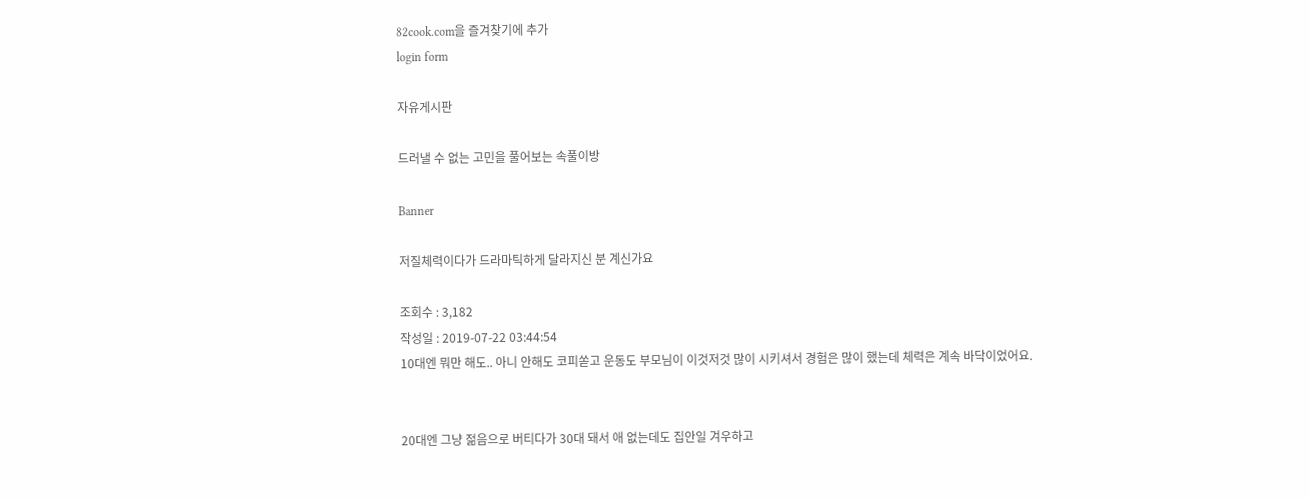82cook.com을 즐겨찾기에 추가
login form

자유게시판

드러낼 수 없는 고민을 풀어보는 속풀이방

Banner

저질체력이다가 드라마틱하게 달라지신 분 계신가요

조회수 : 3,182
작성일 : 2019-07-22 03:44:54
10대엔 뭐만 해도.. 아니 안해도 코피쏟고 운동도 부모님이 이것저것 많이 시키셔서 경험은 많이 했는데 체력은 계속 바닥이었어요.


20대엔 그냥 젊음으로 버티다가 30대 돼서 애 없는데도 집안일 겨우하고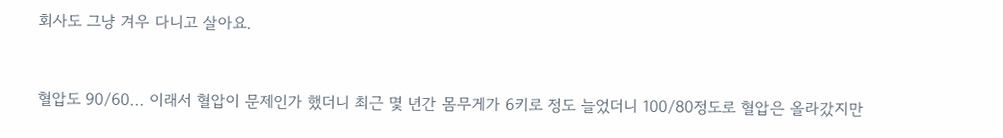회사도 그냥 겨우 다니고 살아요.


혈압도 90/60... 이래서 혈압이 문제인가 했더니 최근 몇 년간 몸무게가 6키로 정도 늘었더니 100/80정도로 혈압은 올라갔지만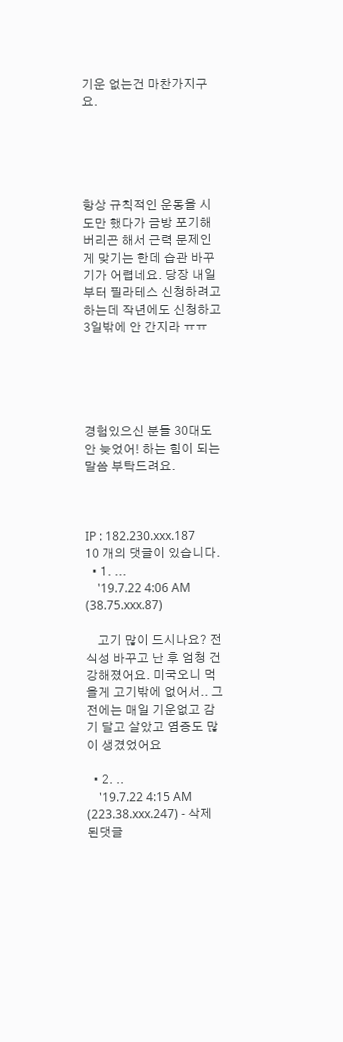기운 없는건 마찬가지구요.





항상 규칙적인 운동을 시도만 했다가 금방 포기해버리곤 해서 근력 문제인게 맞기는 한데 습관 바꾸기가 어렵네요. 당장 내일부터 필라테스 신청하려고 하는데 작년에도 신청하고 3일밖에 안 간지라 ㅠㅠ





경험있으신 분들 30대도 안 늦었어! 하는 힘이 되는 말씀 부탁드려요.



IP : 182.230.xxx.187
10 개의 댓글이 있습니다.
  • 1. ...
    '19.7.22 4:06 AM (38.75.xxx.87)

    고기 많이 드시나요? 전 식성 바꾸고 난 후 엄청 건강해졌어요. 미국오니 먹을게 고기밖에 없어서.. 그전에는 매일 기운없고 감기 달고 살았고 염증도 많이 생겼었어요

  • 2. ..
    '19.7.22 4:15 AM (223.38.xxx.247) - 삭제된댓글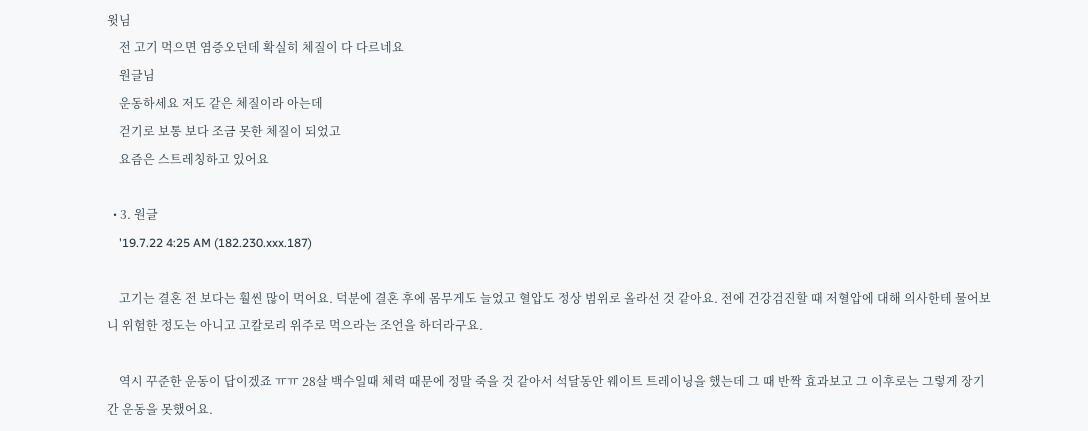윗님
    전 고기 먹으면 염증오던데 확실히 체질이 다 다르네요
    원글님
    운동하세요 저도 같은 체질이라 아는데
    걷기로 보통 보다 조금 못한 체질이 되었고
    요즘은 스트레칭하고 있어요

  • 3. 원글
    '19.7.22 4:25 AM (182.230.xxx.187)

    고기는 결혼 전 보다는 훨씬 많이 먹어요. 덕분에 결혼 후에 몸무게도 늘었고 혈압도 정상 범위로 올라선 것 같아요. 전에 건강검진할 때 저혈압에 대해 의사한테 물어보니 위험한 정도는 아니고 고칼로리 위주로 먹으라는 조언을 하더라구요.

    역시 꾸준한 운동이 답이겠죠 ㅠㅠ 28살 백수일때 체력 때문에 정말 죽을 것 같아서 석달동안 웨이트 트레이닝을 했는데 그 때 반짝 효과보고 그 이후로는 그렇게 장기간 운동을 못했어요.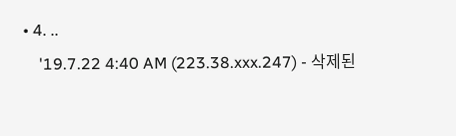• 4. ..
    '19.7.22 4:40 AM (223.38.xxx.247) - 삭제된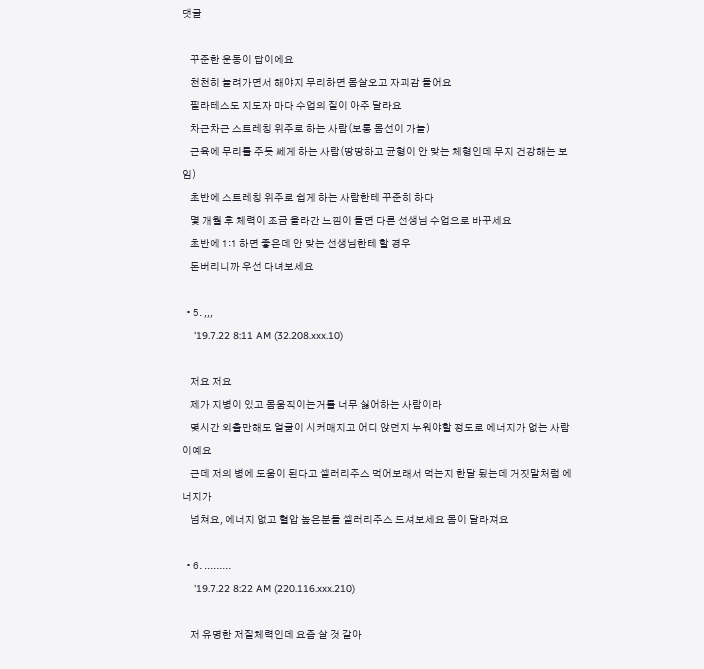댓글

    꾸준한 운동이 답이에요
    천천히 늘려가면서 해야지 무리하면 몸살오고 자괴감 들어요
    필라테스도 지도자 마다 수업의 질이 아주 달라요
    차근차근 스트레칭 위주로 하는 사람(보통 몸선이 가늘)
    근육에 무리를 주듯 쎄게 하는 사람(땅땅하고 균형이 안 맞는 체형인데 무지 건강해는 보임)
    초반에 스트레칭 위주로 쉽게 하는 사람한테 꾸준히 하다
    몇 개월 후 체력이 조금 올라간 느낌이 들면 다른 선생님 수업으로 바꾸세요
    초반에 1:1 하면 좋은데 안 맞는 선생님한테 할 경우
    돈버리니까 우선 다녀보세요

  • 5. ,,,
    '19.7.22 8:11 AM (32.208.xxx.10)

    저요 저요
    제가 지병이 있고 몸움직이는거를 너무 싫어하는 사람이라
    몆시간 외출만해도 얼굴이 시커매지고 어디 앉던지 누워야할 정도로 에너지가 없는 사람이예요
    근데 저의 병에 도움이 된다고 셀러리주스 먹어보래서 먹는지 한달 됬는데 거짓말처럼 에너지가
    넘쳐요, 에너지 없고 혈압 높은분들 셀러리주스 드셔보세요 몸이 달라져요

  • 6. .........
    '19.7.22 8:22 AM (220.116.xxx.210)

    저 유명한 저질체력인데 요즘 살 것 같아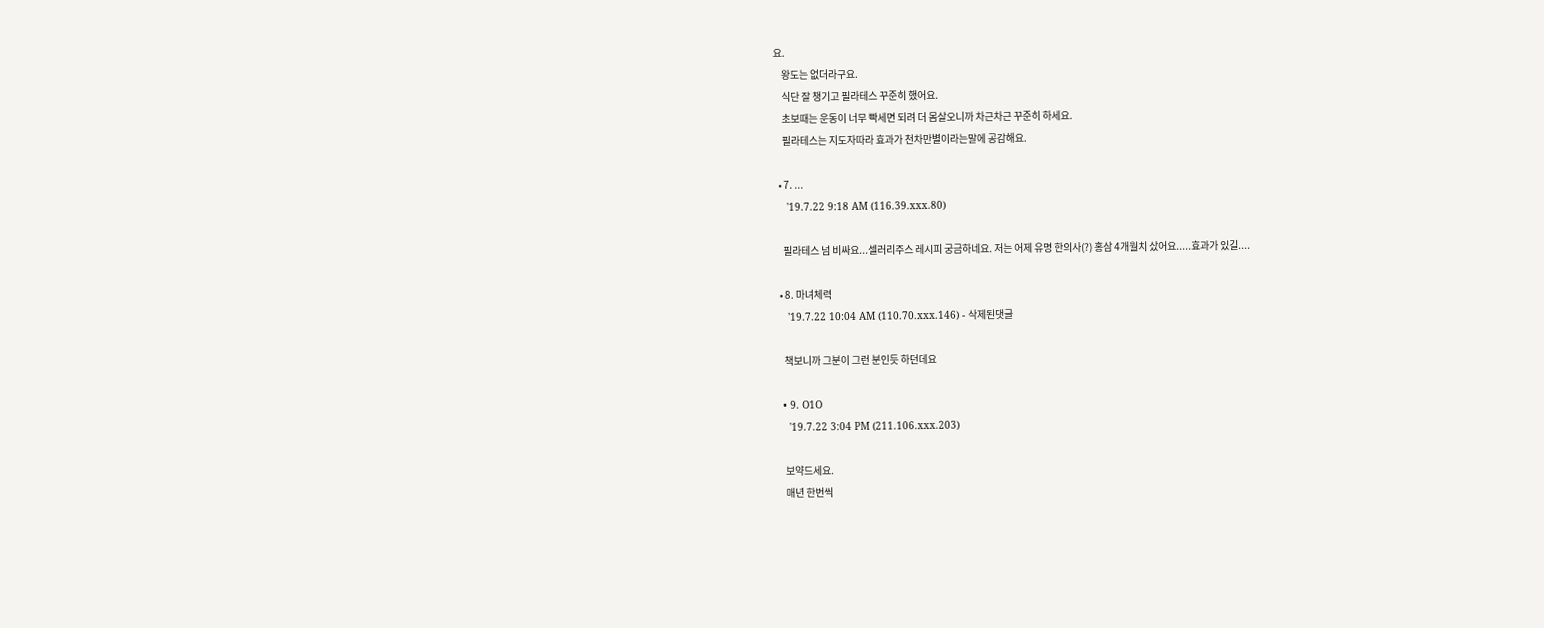요.
    왕도는 없더라구요.
    식단 잘 챙기고 필라테스 꾸준히 했어요.
    초보때는 운동이 너무 빡세면 되려 더 몸살오니까 차근차근 꾸준히 하세요.
    필라테스는 지도자따라 효과가 천차만별이라는말에 공감해요.

  • 7. ...
    '19.7.22 9:18 AM (116.39.xxx.80)

    필라테스 넘 비싸요...셀러리주스 레시피 궁금하네요. 저는 어제 유명 한의사(?) 홍삼 4개월치 샀어요.....효과가 있길....

  • 8. 마녀체력
    '19.7.22 10:04 AM (110.70.xxx.146) - 삭제된댓글

    책보니까 그분이 그런 분인듯 하던데요

  • 9. O1O
    '19.7.22 3:04 PM (211.106.xxx.203)

    보약드세요.
    매년 한번씩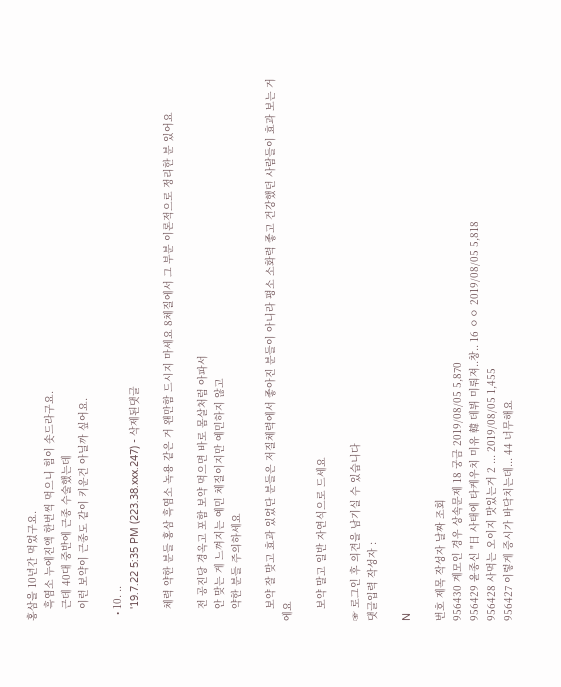홍삼을 10년간 먹었구요.
    흑염소 누에진액 한번씩 먹으니 힘이 솟드라구요.
    근데 40대 중반에 근종 수술했는데
    이런 보약이 근종도 같이 키운건 아닐까 싶어요.

  • 10. ..
    '19.7.22 5:35 PM (223.38.xxx.247) - 삭제된댓글

    체력 약한 분들 홍삼 흑염소 녹용 같은 거 왠만함 드시지 마세요 8체질에서 그 부분 이론적으로 정리한 분 있어요

    전 공진당 경옥고 포함 보약 먹으면 바로 몸살처럼 아파서
    안 맞는 게 느껴지는 예민 체질이지만 예민하지 않고
    약한 분들 주의하세요

    보약 잘 맞고 효과 있었단 분들은 저질체력에서 좋아진 분들이 아니라 평소 소화력 좋고 건강했던 사람들이 효과 보는 거에요

    보약 말고 일반 자연식으로 드세요

☞ 로그인 후 의견을 남기실 수 있습니다
댓글입력 작성자 :

N

번호 제목 작성자 날짜 조회
956430 계모인 경우 상속문제 18 궁금 2019/08/05 5,870
956429 윤종신 "日 사태에 타케우치 미유 韓 데뷔 미뤄져..창.. 16 ㅇㅇ 2019/08/05 5,818
956428 사먹는 오이지 맛있는거 2 ... 2019/08/05 1,455
956427 이렇게 증시가 바닥치는데... 44 너무해요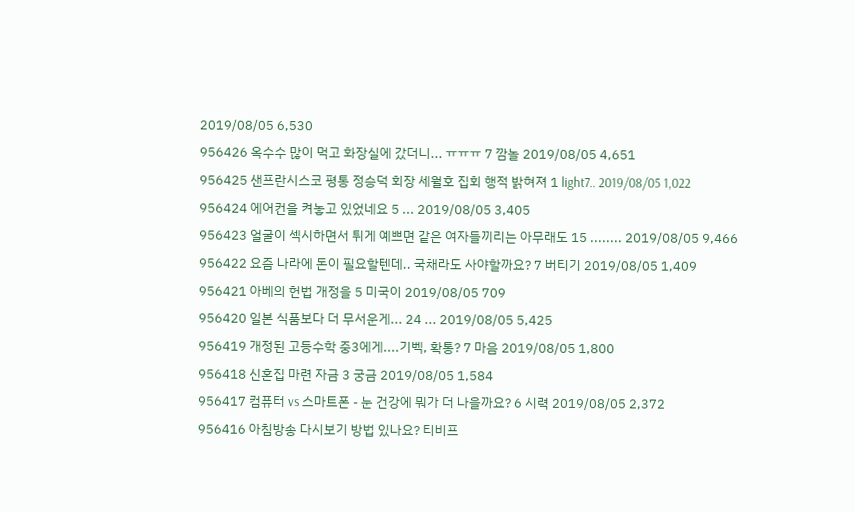2019/08/05 6,530
956426 옥수수 많이 먹고 화장실에 갔더니... ㅠㅠㅠ 7 깜놀 2019/08/05 4,651
956425 샌프란시스코 평통 정승덕 회장 세월호 집회 행적 밝혀져 1 light7.. 2019/08/05 1,022
956424 에어컨을 켜놓고 있었네요 5 ... 2019/08/05 3,405
956423 얼굴이 섹시하면서 튀게 예쁘면 같은 여자들끼리는 아무래도 15 ........ 2019/08/05 9,466
956422 요즘 나라에 돈이 필요할텐데.. 국채라도 사야할까요? 7 버티기 2019/08/05 1,409
956421 아베의 헌법 개정을 5 미국이 2019/08/05 709
956420 일본 식품보다 더 무서운게... 24 ... 2019/08/05 5,425
956419 개정된 고등수학 중3에게....기벡, 확통? 7 마음 2019/08/05 1,800
956418 신혼집 마련 자금 3 궁금 2019/08/05 1,584
956417 컴퓨터 vs 스마트폰 - 눈 건강에 뭐가 더 나을까요? 6 시력 2019/08/05 2,372
956416 아침방송 다시보기 방법 있나요? 티비프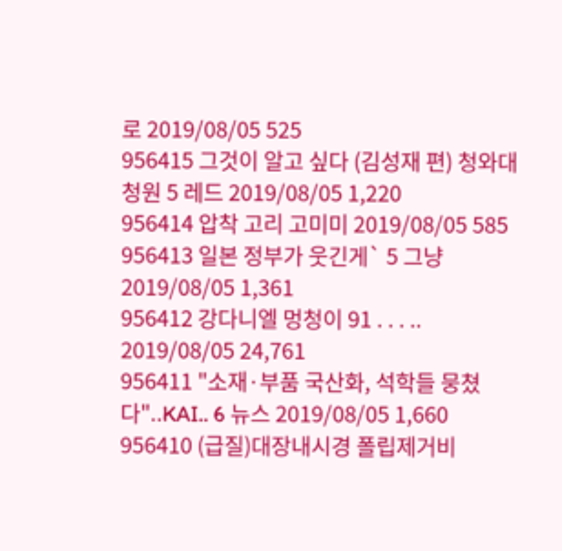로 2019/08/05 525
956415 그것이 알고 싶다 (김성재 편) 청와대 청원 5 레드 2019/08/05 1,220
956414 압착 고리 고미미 2019/08/05 585
956413 일본 정부가 웃긴게` 5 그냥 2019/08/05 1,361
956412 강다니엘 멍청이 91 . . . .. 2019/08/05 24,761
956411 "소재·부품 국산화, 석학들 뭉쳤다"..KAI.. 6 뉴스 2019/08/05 1,660
956410 (급질)대장내시경 폴립제거비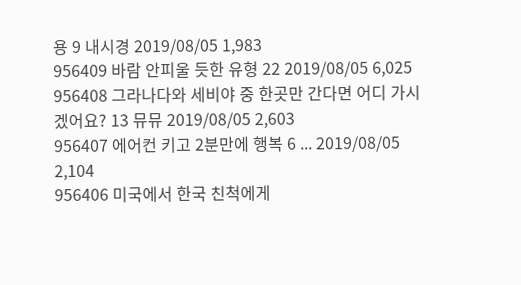용 9 내시경 2019/08/05 1,983
956409 바람 안피울 듯한 유형 22 2019/08/05 6,025
956408 그라나다와 세비야 중 한곳만 간다면 어디 가시겠어요? 13 뮤뮤 2019/08/05 2,603
956407 에어컨 키고 2분만에 행복 6 ... 2019/08/05 2,104
956406 미국에서 한국 친척에게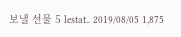보낼 선물 5 lestat.. 2019/08/05 1,875